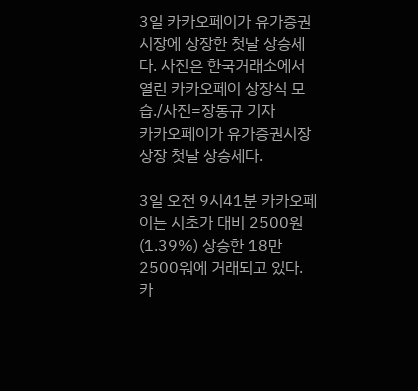3일 카카오페이가 유가증권시장에 상장한 첫날 상승세다. 사진은 한국거래소에서 열린 카카오페이 상장식 모습./사진=장동규 기자
카카오페이가 유가증권시장 상장 첫날 상승세다.

3일 오전 9시41분 카카오페이는 시초가 대비 2500원(1.39%) 상승한 18만2500워에 거래되고 있다. 카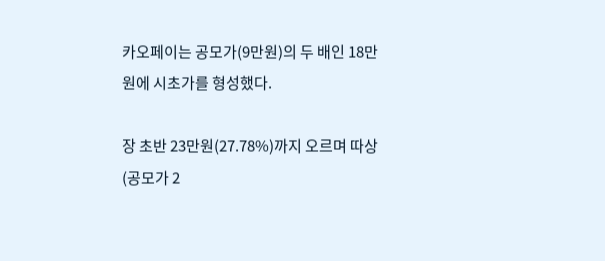카오페이는 공모가(9만원)의 두 배인 18만원에 시초가를 형성했다.

장 초반 23만원(27.78%)까지 오르며 따상(공모가 2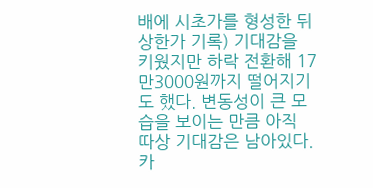배에 시초가를 형성한 뒤 상한가 기록) 기대감을 키웠지만 하락 전환해 17만3000원까지 떨어지기도 했다. 변동성이 큰 모습을 보이는 만큼 아직 따상 기대감은 남아있다. 카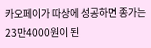카오페이가 따상에 성공하면 종가는 23만4000원이 된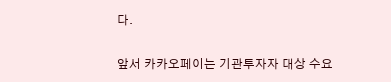다.

앞서 카카오페이는 기관투자자 대상 수요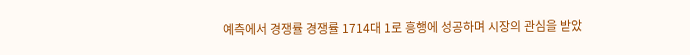예측에서 경쟁률 경쟁률 1714대 1로 흥행에 성공하며 시장의 관심을 받았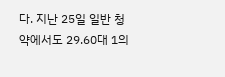다. 지난 25일 일반 청약에서도 29.60대 1의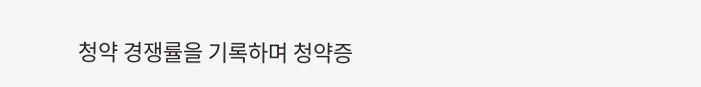청약 경쟁률을 기록하며 청약증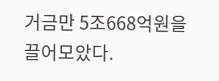거금만 5조668억원을 끌어모았다.